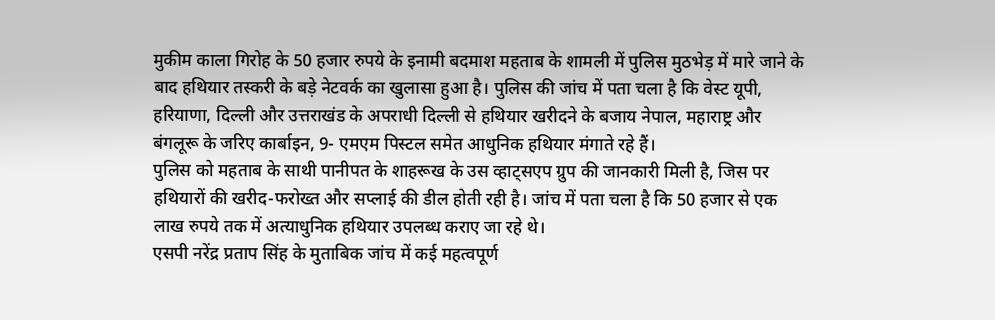मुकीम काला गिरोह के 50 हजार रुपये के इनामी बदमाश महताब के शामली में पुलिस मुठभेड़ में मारे जाने के बाद हथियार तस्करी के बड़े नेटवर्क का खुलासा हुआ है। पुलिस की जांच में पता चला है कि वेस्ट यूपी, हरियाणा, दिल्ली और उत्तराखंड के अपराधी दिल्ली से हथियार खरीदने के बजाय नेपाल, महाराष्ट्र और बंगलूरू के जरिए कार्बाइन, 9- एमएम पिस्टल समेत आधुनिक हथियार मंगाते रहे हैं।
पुलिस को महताब के साथी पानीपत के शाहरूख के उस व्हाट्सएप ग्रुप की जानकारी मिली है, जिस पर हथियारों की खरीद-फरोख्त और सप्लाई की डील होती रही है। जांच में पता चला है कि 50 हजार से एक लाख रुपये तक में अत्याधुनिक हथियार उपलब्ध कराए जा रहे थे।
एसपी नरेंद्र प्रताप सिंह के मुताबिक जांच में कई महत्वपूर्ण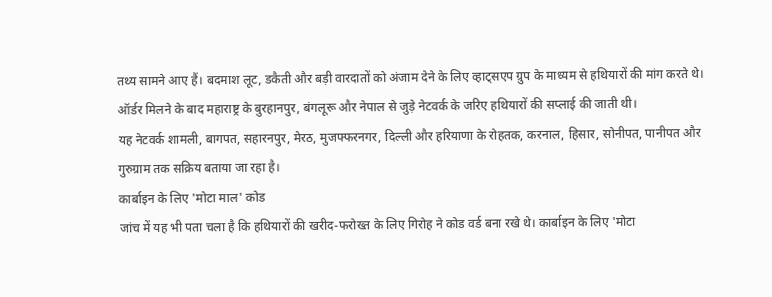तथ्य सामने आए हैं। बदमाश लूट, डकैती और बड़ी वारदातों को अंजाम देने के लिए व्हाट्सएप ग्रुप के माध्यम से हथियारों की मांग करते थे। ऑर्डर मिलने के बाद महाराष्ट्र के बुरहानपुर, बंगलूरू और नेपाल से जुड़े नेटवर्क के जरिए हथियारों की सप्लाई की जाती थी।
यह नेटवर्क शामली, बागपत, सहारनपुर, मेरठ, मुजफ्फरनगर, दिल्ली और हरियाणा के रोहतक, करनाल, हिसार, सोनीपत, पानीपत और गुरुग्राम तक सक्रिय बताया जा रहा है।
कार्बाइन के लिए 'मोटा माल' कोड
जांच में यह भी पता चला है कि हथियारों की खरीद-फरोख्त के लिए गिरोह ने कोड वर्ड बना रखे थे। कार्बाइन के लिए 'मोटा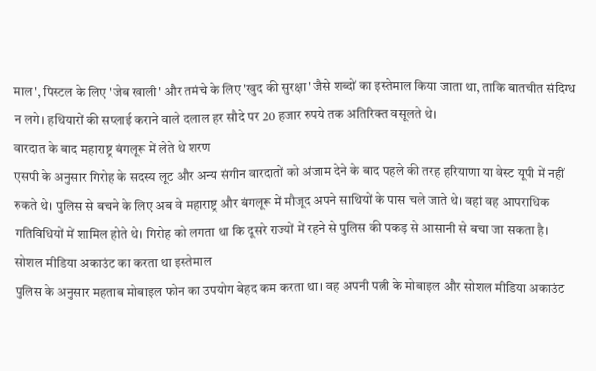माल', पिस्टल के लिए 'जेब खाली' और तमंचे के लिए 'खुद की सुरक्षा' जैसे शब्दों का इस्तेमाल किया जाता था, ताकि बातचीत संदिग्ध न लगे। हथियारों की सप्लाई कराने वाले दलाल हर सौदे पर 20 हजार रुपये तक अतिरिक्त वसूलते थे।
वारदात के बाद महाराष्ट्र बंगलूरू में लेते थे शरण
एसपी के अनुसार गिरोह के सदस्य लूट और अन्य संगीन वारदातों को अंजाम देने के बाद पहले की तरह हरियाणा या वेस्ट यूपी में नहीं रुकते थे। पुलिस से बचने के लिए अब वे महाराष्ट्र और बंगलूरू में मौजूद अपने साथियों के पास चले जाते थे। वहां वह आपराधिक गतिविधियों में शामिल होते थे। गिरोह को लगता था कि दूसरे राज्यों में रहने से पुलिस की पकड़ से आसानी से बचा जा सकता है।
सोशल मीडिया अकाउंट का करता था इस्तेमाल
पुलिस के अनुसार महताब मोबाइल फोन का उपयोग बेहद कम करता था। वह अपनी पत्नी के मोबाइल और सोशल मीडिया अकाउंट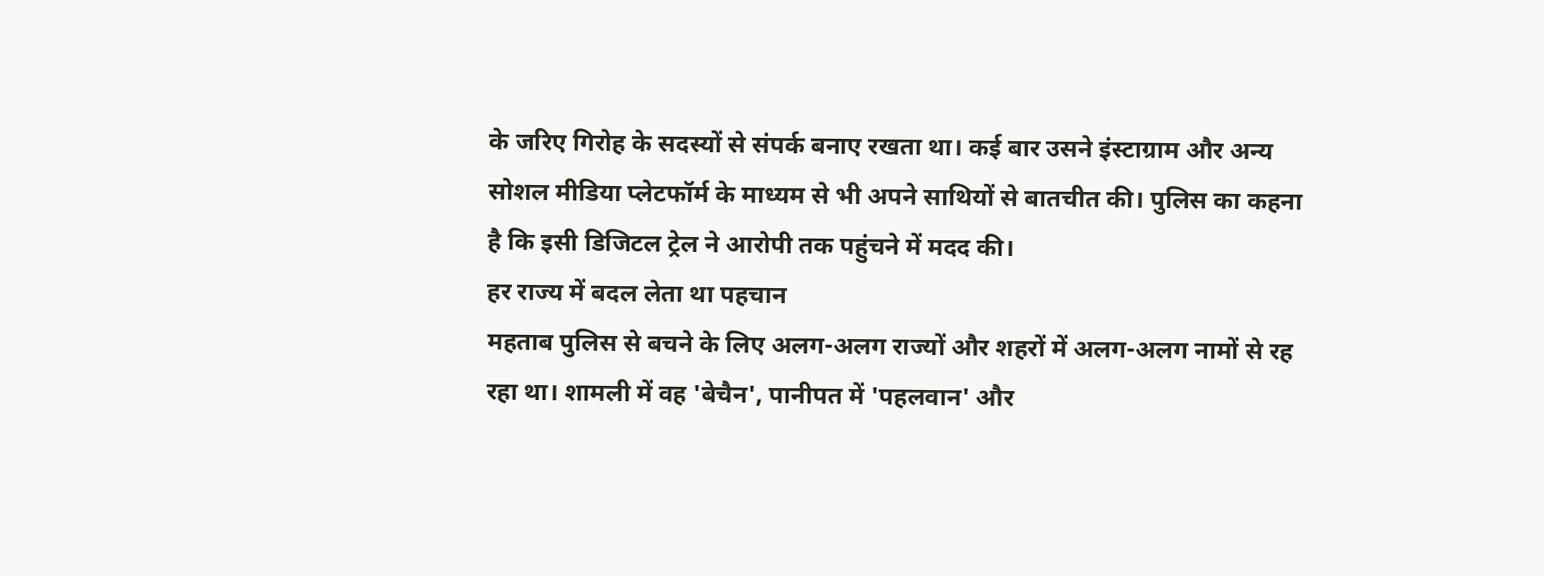के जरिए गिरोह के सदस्यों से संपर्क बनाए रखता था। कई बार उसने इंस्टाग्राम और अन्य सोशल मीडिया प्लेटफॉर्म के माध्यम से भी अपने साथियों से बातचीत की। पुलिस का कहना है कि इसी डिजिटल ट्रेल ने आरोपी तक पहुंचने में मदद की।
हर राज्य में बदल लेता था पहचान
महताब पुलिस से बचने के लिए अलग-अलग राज्यों और शहरों में अलग-अलग नामों से रह रहा था। शामली में वह 'बेचैन', पानीपत में 'पहलवान' और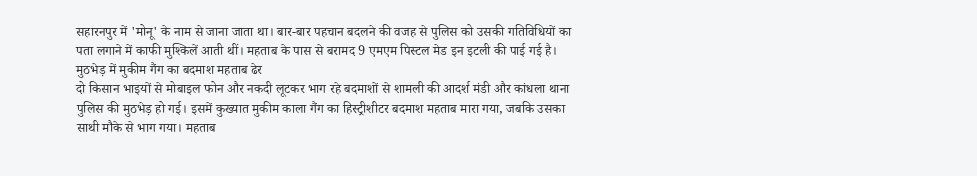सहारनपुर में 'मोनू' के नाम से जाना जाता था। बार-बार पहचान बदलने की वजह से पुलिस को उसकी गतिविधियों का पता लगाने में काफी मुश्किलें आती थीं। महताब के पास से बरामद 9 एमएम पिस्टल मेड इन इटली की पाई गई है।
मुठभेड़ में मुकीम गैंग का बदमाश महताब ढेर
दो किसान भाइयों से मोबाइल फोन और नकदी लूटकर भाग रहे बदमाशों से शामली की आदर्श मंडी और कांधला थाना पुलिस की मुठभेड़ हो गई। इसमें कुख्यात मुकीम काला गैंग का हिस्ट्रीशीटर बदमाश महताब मारा गया, जबकि उसका साथी मौके से भाग गया। महताब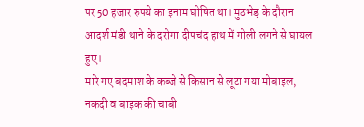पर 50 हजार रुपये का इनाम घोषित था। मुठभेड़ के दौरान आदर्श मंडी थाने के दरोगा दीपचंद हाथ में गोली लगने से घायल हुए।
मारे गए बदमाश के कब्जे से किसान से लूटा गया मोबाइल, नकदी व बाइक की चाबी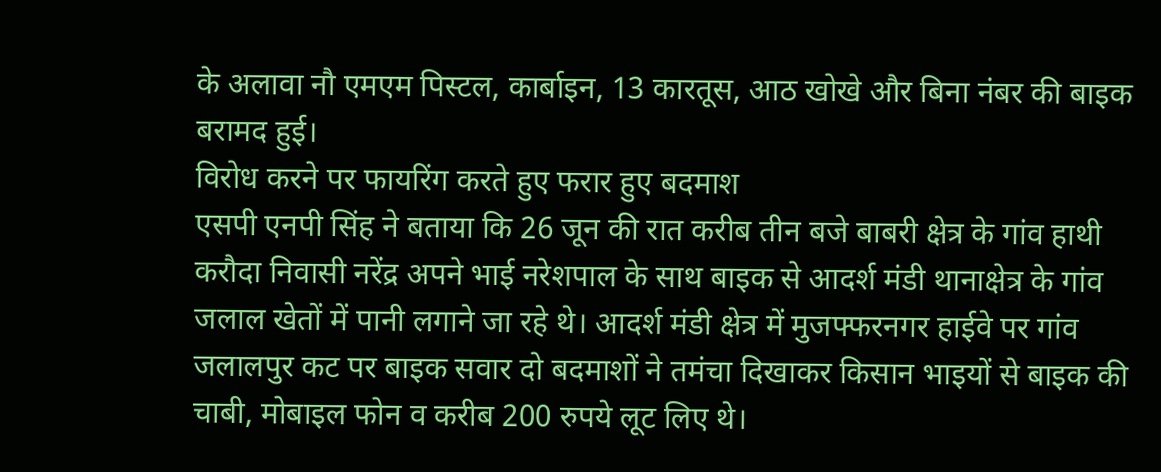के अलावा नौ एमएम पिस्टल, कार्बाइन, 13 कारतूस, आठ खोखे और बिना नंबर की बाइक बरामद हुई।
विरोध करने पर फायरिंग करते हुए फरार हुए बदमाश
एसपी एनपी सिंह ने बताया कि 26 जून की रात करीब तीन बजे बाबरी क्षेत्र के गांव हाथी करौदा निवासी नरेंद्र अपने भाई नरेशपाल के साथ बाइक से आदर्श मंडी थानाक्षेत्र के गांव जलाल खेतों में पानी लगाने जा रहे थे। आदर्श मंडी क्षेत्र में मुजफ्फरनगर हाईवे पर गांव जलालपुर कट पर बाइक सवार दो बदमाशों ने तमंचा दिखाकर किसान भाइयों से बाइक की चाबी, मोबाइल फोन व करीब 200 रुपये लूट लिए थे।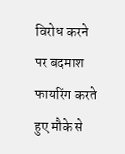विरोध करने पर बदमाश फायरिंग करते हुए मौके से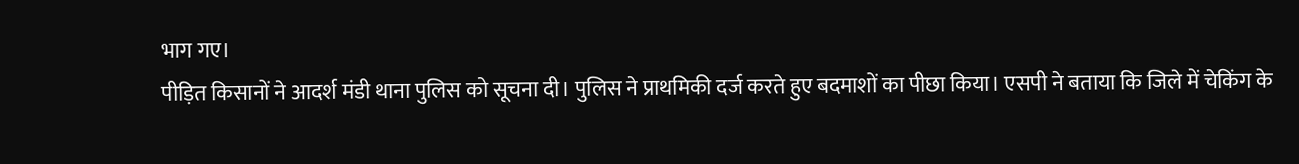भाग गए।
पीड़ित किसानों ने आदर्श मंडी थाना पुलिस को सूचना दी। पुलिस ने प्राथमिकी दर्ज करते हुए बदमाशों का पीछा किया। एसपी ने बताया कि जिले में चेकिंग के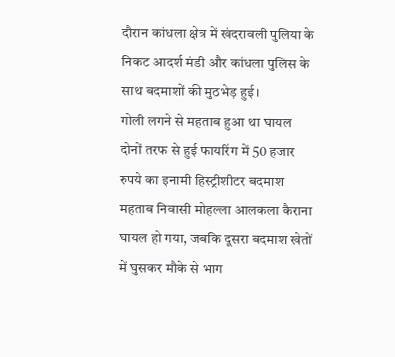दौरान कांधला क्षेत्र में खंदरावली पुलिया के निकट आदर्श मंडी और कांधला पुलिस के साथ बदमाशों की मुठभेड़ हुई।
गोली लगने से महताब हुआ था घायल
दोनों तरफ से हुई फायरिंग में 50 हजार रुपये का इनामी हिस्ट्रीशीटर बदमाश महताब निवासी मोहल्ला आलकला कैराना घायल हो गया, जबकि दूसरा बदमाश खेतों में घुसकर मौके से भाग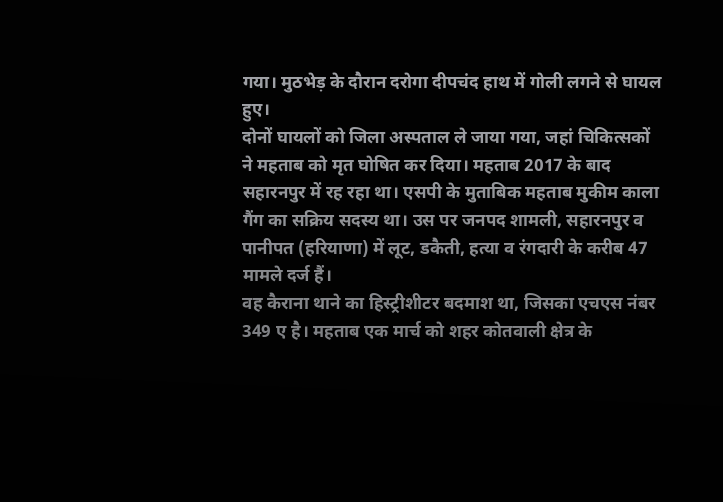गया। मुठभेड़ के दौरान दरोगा दीपचंद हाथ में गोली लगने से घायल हुए।
दोनों घायलों को जिला अस्पताल ले जाया गया, जहां चिकित्सकों ने महताब को मृत घोषित कर दिया। महताब 2017 के बाद सहारनपुर में रह रहा था। एसपी के मुताबिक महताब मुकीम काला गैंग का सक्रिय सदस्य था। उस पर जनपद शामली, सहारनपुर व पानीपत (हरियाणा) में लूट, डकैती, हत्या व रंगदारी के करीब 47 मामले दर्ज हैं।
वह कैराना थाने का हिस्ट्रीशीटर बदमाश था, जिसका एचएस नंबर 349 ए है। महताब एक मार्च को शहर कोतवाली क्षेत्र के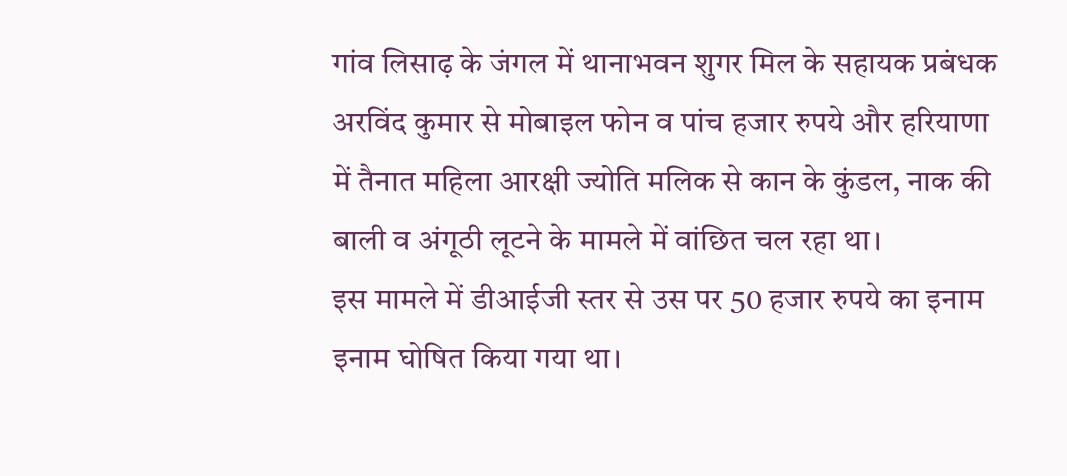गांव लिसाढ़ के जंगल में थानाभवन शुगर मिल के सहायक प्रबंधक अरविंद कुमार से मोबाइल फोन व पांच हजार रुपये और हरियाणा में तैनात महिला आरक्षी ज्योति मलिक से कान के कुंडल, नाक की बाली व अंगूठी लूटने के मामले में वांछित चल रहा था।
इस मामले में डीआईजी स्तर से उस पर 50 हजार रुपये का इनाम इनाम घोषित किया गया था।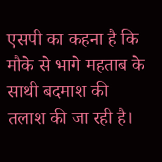एसपी का कहना है कि मौके से भागे महताब के साथी बदमाश की तलाश की जा रही है।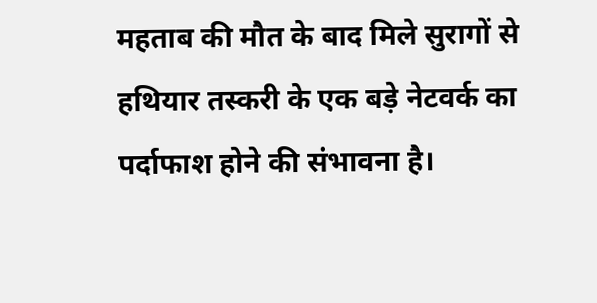महताब की मौत के बाद मिले सुरागों से हथियार तस्करी के एक बड़े नेटवर्क का पर्दाफाश होने की संभावना है।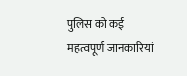पुलिस को कई महत्वपूर्ण जानकारियां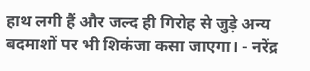हाथ लगी हैं और जल्द ही गिरोह से जुड़े अन्य बदमाशों पर भी शिकंजा कसा जाएगा। - नरेंद्र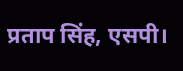प्रताप सिंह, एसपी।